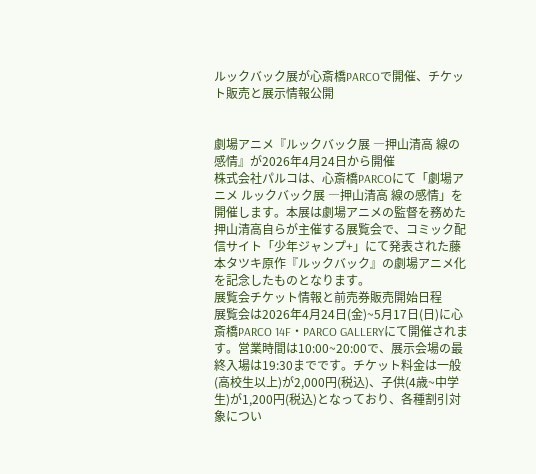ルックバック展が心斎橋PARCOで開催、チケット販売と展示情報公開


劇場アニメ『ルックバック展 ―押山清高 線の感情』が2026年4月24日から開催
株式会社パルコは、心斎橋PARCOにて「劇場アニメ ルックバック展 ―押山清高 線の感情」を開催します。本展は劇場アニメの監督を務めた押山清高自らが主催する展覧会で、コミック配信サイト「少年ジャンプ+」にて発表された藤本タツキ原作『ルックバック』の劇場アニメ化を記念したものとなります。
展覧会チケット情報と前売券販売開始日程
展覧会は2026年4月24日(金)~5月17日(日)に心斎橋PARCO 14F・PARCO GALLERYにて開催されます。営業時間は10:00~20:00で、展示会場の最終入場は19:30までです。チケット料金は一般(高校生以上)が2,000円(税込)、子供(4歳~中学生)が1,200円(税込)となっており、各種割引対象につい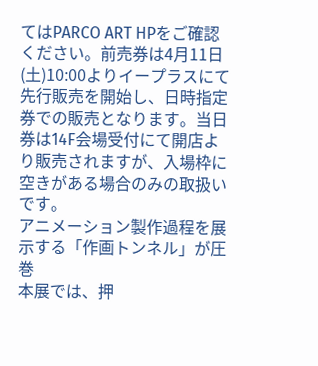てはPARCO ART HPをご確認ください。前売券は4月11日(土)10:00よりイープラスにて先行販売を開始し、日時指定券での販売となります。当日券は14F会場受付にて開店より販売されますが、入場枠に空きがある場合のみの取扱いです。
アニメーション製作過程を展示する「作画トンネル」が圧巻
本展では、押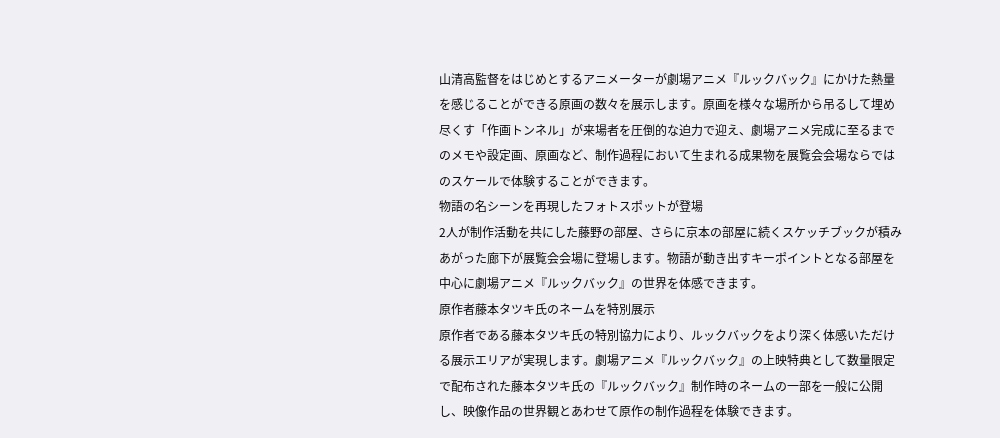山清高監督をはじめとするアニメーターが劇場アニメ『ルックバック』にかけた熱量を感じることができる原画の数々を展示します。原画を様々な場所から吊るして埋め尽くす「作画トンネル」が来場者を圧倒的な迫力で迎え、劇場アニメ完成に至るまでのメモや設定画、原画など、制作過程において生まれる成果物を展覧会会場ならではのスケールで体験することができます。
物語の名シーンを再現したフォトスポットが登場
2人が制作活動を共にした藤野の部屋、さらに京本の部屋に続くスケッチブックが積みあがった廊下が展覧会会場に登場します。物語が動き出すキーポイントとなる部屋を中心に劇場アニメ『ルックバック』の世界を体感できます。
原作者藤本タツキ氏のネームを特別展示
原作者である藤本タツキ氏の特別協力により、ルックバックをより深く体感いただける展示エリアが実現します。劇場アニメ『ルックバック』の上映特典として数量限定で配布された藤本タツキ氏の『ルックバック』制作時のネームの一部を一般に公開し、映像作品の世界観とあわせて原作の制作過程を体験できます。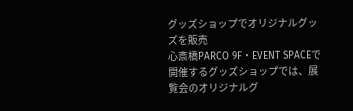グッズショップでオリジナルグッズを販売
心斎橋PARCO 9F・EVENT SPACEで開催するグッズショップでは、展覧会のオリジナルグ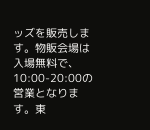ッズを販売します。物販会場は入場無料で、10:00-20:00の営業となります。東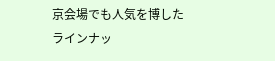京会場でも人気を博したラインナッ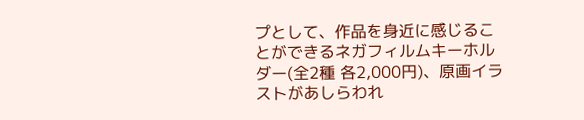プとして、作品を身近に感じることができるネガフィルムキーホルダー(全2種 各2,000円)、原画イラストがあしらわれ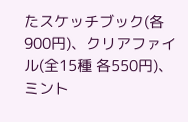たスケッチブック(各900円)、クリアファイル(全15種 各550円)、ミント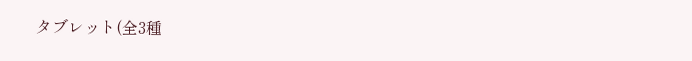タブレット(全3種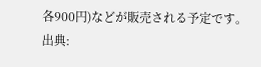各900円)などが販売される予定です。
出典: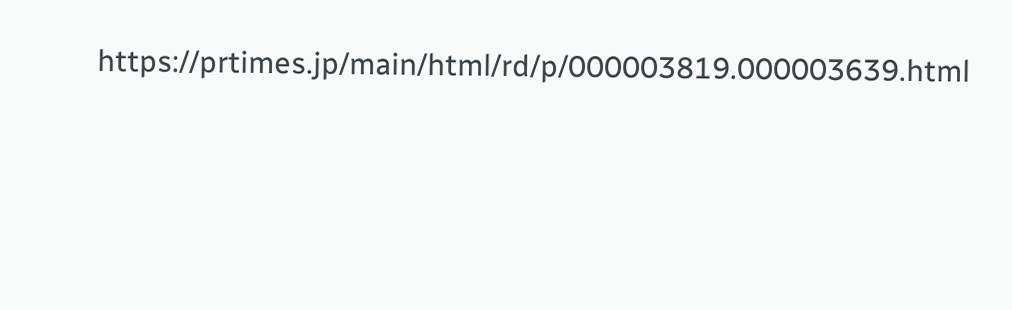https://prtimes.jp/main/html/rd/p/000003819.000003639.html